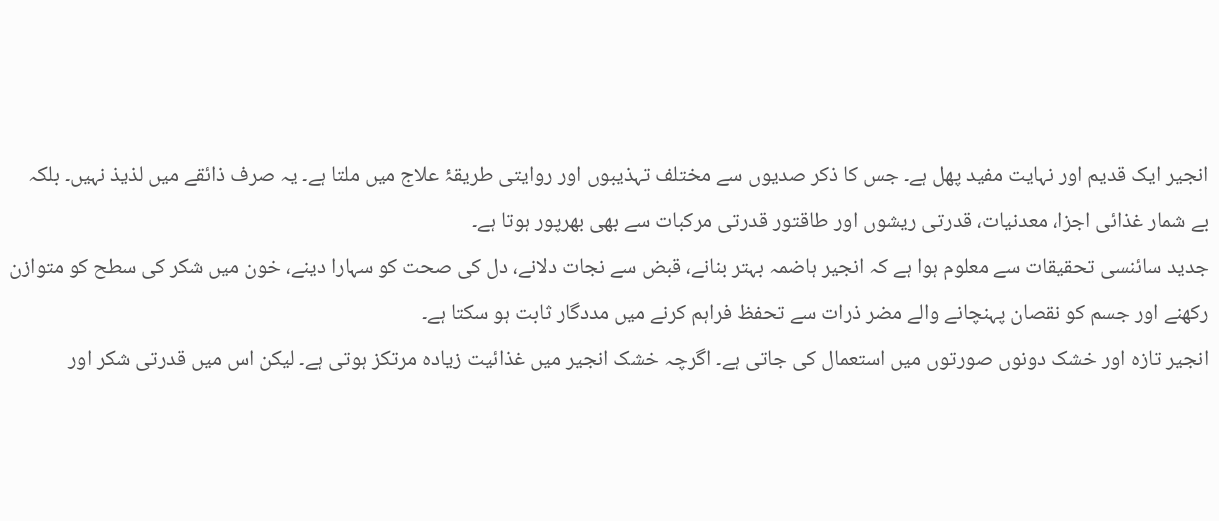انجیر ایک قدیم اور نہایت مفید پھل ہے۔ جس کا ذکر صدیوں سے مختلف تہذیبوں اور روایتی طریقۂ علاج میں ملتا ہے۔ یہ صرف ذائقے میں لذیذ نہیں۔ بلکہ بے شمار غذائی اجزا، معدنیات، قدرتی ریشوں اور طاقتور قدرتی مرکبات سے بھی بھرپور ہوتا ہے۔
جدید سائنسی تحقیقات سے معلوم ہوا ہے کہ انجیر ہاضمہ بہتر بنانے، قبض سے نجات دلانے، دل کی صحت کو سہارا دینے، خون میں شکر کی سطح کو متوازن رکھنے اور جسم کو نقصان پہنچانے والے مضر ذرات سے تحفظ فراہم کرنے میں مددگار ثابت ہو سکتا ہے۔
انجیر تازہ اور خشک دونوں صورتوں میں استعمال کی جاتی ہے۔ اگرچہ خشک انجیر میں غذائیت زیادہ مرتکز ہوتی ہے۔ لیکن اس میں قدرتی شکر اور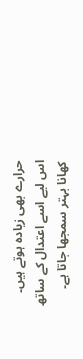حرارے بھی زیادہ ہوتے ہیں۔ اس لیے اسے اعتدال کے ساتھ کھانا بہتر سمجھا جاتا ہے۔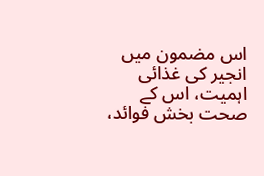اس مضمون میں انجیر کی غذائی اہمیت، اس کے صحت بخش فوائد،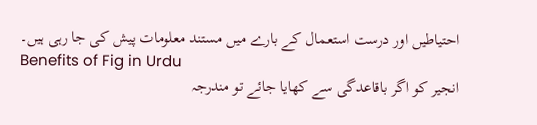احتیاطیں اور درست استعمال کے بارے میں مستند معلومات پیش کی جا رہی ہیں۔
Benefits of Fig in Urdu
انجیر کو اگر باقاعدگی سے کھایا جائے تو مندرجہ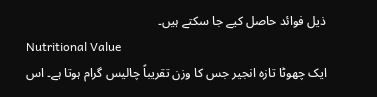ذیل فوائد حاصل کیے جا سکتے ہیں۔
Nutritional Value
ایک چھوٹا تازہ انجیر جس کا وزن تقریباً چالیس گرام ہوتا ہے۔ اس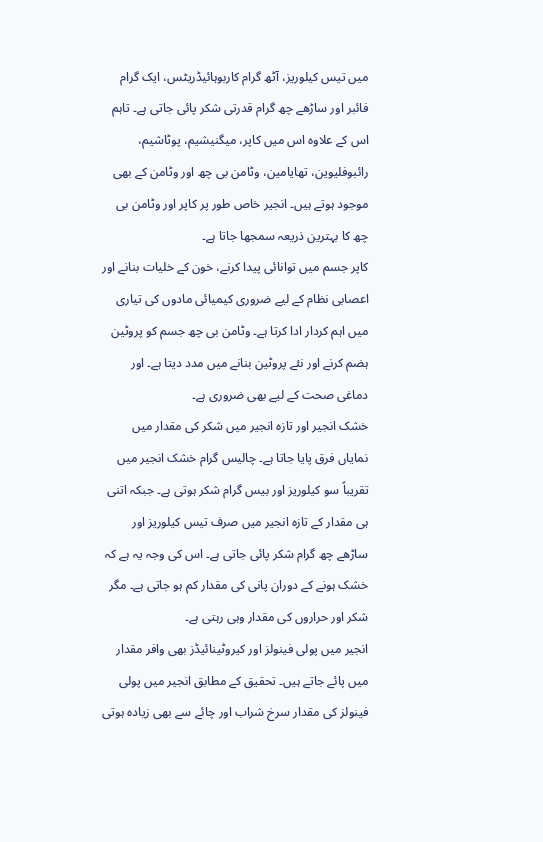میں تیس کیلوریز، آٹھ گرام کاربوہائیڈریٹس، ایک گرام فائبر اور ساڑھے چھ گرام قدرتی شکر پائی جاتی ہے۔ تاہم اس کے علاوہ اس میں کاپر، میگنیشیم، پوٹاشیم، رائبوفلیوین، تھایامین، وٹامن بی چھ اور وٹامن کے بھی موجود ہوتے ہیں۔ انجیر خاص طور پر کاپر اور وٹامن بی چھ کا بہترین ذریعہ سمجھا جاتا ہے۔
کاپر جسم میں توانائی پیدا کرنے، خون کے خلیات بنانے اور اعصابی نظام کے لیے ضروری کیمیائی مادوں کی تیاری میں اہم کردار ادا کرتا ہے۔ وٹامن بی چھ جسم کو پروٹین ہضم کرنے اور نئے پروٹین بنانے میں مدد دیتا ہے۔ اور دماغی صحت کے لیے بھی ضروری ہے۔
خشک انجیر اور تازہ انجیر میں شکر کی مقدار میں نمایاں فرق پایا جاتا ہے۔ چالیس گرام خشک انجیر میں تقریباً سو کیلوریز اور بیس گرام شکر ہوتی ہے۔ جبکہ اتنی ہی مقدار کے تازہ انجیر میں صرف تیس کیلوریز اور ساڑھے چھ گرام شکر پائی جاتی ہے۔ اس کی وجہ یہ ہے کہ خشک ہونے کے دوران پانی کی مقدار کم ہو جاتی ہے۔ مگر شکر اور حراروں کی مقدار وہی رہتی ہے۔
انجیر میں پولی فینولز اور کیروٹینائیڈز بھی وافر مقدار میں پائے جاتے ہیں۔ تحقیق کے مطابق انجیر میں پولی فینولز کی مقدار سرخ شراب اور چائے سے بھی زیادہ ہوتی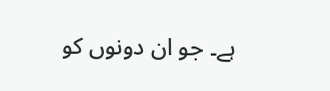ہے۔ جو ان دونوں کو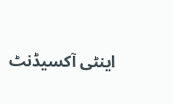اینٹی آکسیڈنٹ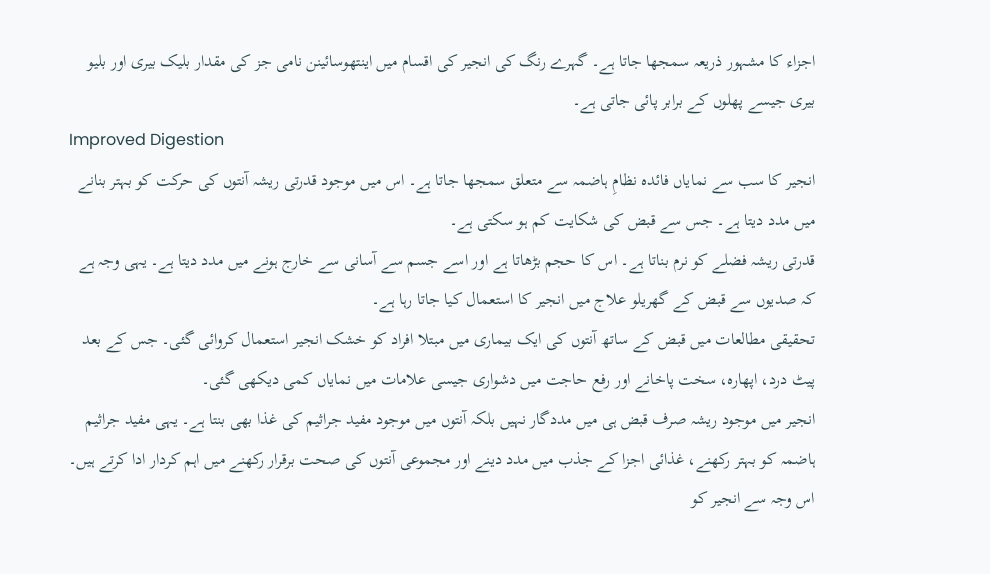اجزاء کا مشہور ذریعہ سمجھا جاتا ہے۔ گہرے رنگ کی انجیر کی اقسام میں اینتھوسائینن نامی جز کی مقدار بلیک بیری اور بلیو بیری جیسے پھلوں کے برابر پائی جاتی ہے۔
Improved Digestion
انجیر کا سب سے نمایاں فائدہ نظامِ ہاضمہ سے متعلق سمجھا جاتا ہے۔ اس میں موجود قدرتی ریشہ آنتوں کی حرکت کو بہتر بنانے میں مدد دیتا ہے۔ جس سے قبض کی شکایت کم ہو سکتی ہے۔
قدرتی ریشہ فضلے کو نرم بناتا ہے۔ اس کا حجم بڑھاتا ہے اور اسے جسم سے آسانی سے خارج ہونے میں مدد دیتا ہے۔ یہی وجہ ہے کہ صدیوں سے قبض کے گھریلو علاج میں انجیر کا استعمال کیا جاتا رہا ہے۔
تحقیقی مطالعات میں قبض کے ساتھ آنتوں کی ایک بیماری میں مبتلا افراد کو خشک انجیر استعمال کروائی گئی۔ جس کے بعد پیٹ درد، اپھارہ، سخت پاخانے اور رفع حاجت میں دشواری جیسی علامات میں نمایاں کمی دیکھی گئی۔
انجیر میں موجود ریشہ صرف قبض ہی میں مددگار نہیں بلکہ آنتوں میں موجود مفید جراثیم کی غذا بھی بنتا ہے۔ یہی مفید جراثیم ہاضمہ کو بہتر رکھنے، غذائی اجزا کے جذب میں مدد دینے اور مجموعی آنتوں کی صحت برقرار رکھنے میں اہم کردار ادا کرتے ہیں۔
اس وجہ سے انجیر کو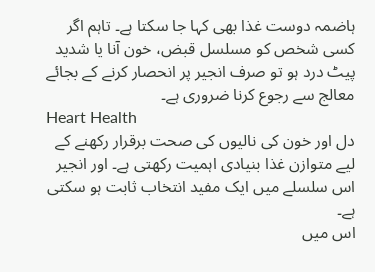ہاضمہ دوست غذا بھی کہا جا سکتا ہے۔ تاہم اگر کسی شخص کو مسلسل قبض، خون آنا یا شدید پیٹ درد ہو تو صرف انجیر پر انحصار کرنے کے بجائے معالج سے رجوع کرنا ضروری ہے۔
Heart Health
دل اور خون کی نالیوں کی صحت برقرار رکھنے کے لیے متوازن غذا بنیادی اہمیت رکھتی ہے۔ اور انجیر اس سلسلے میں ایک مفید انتخاب ثابت ہو سکتی ہے۔
اس میں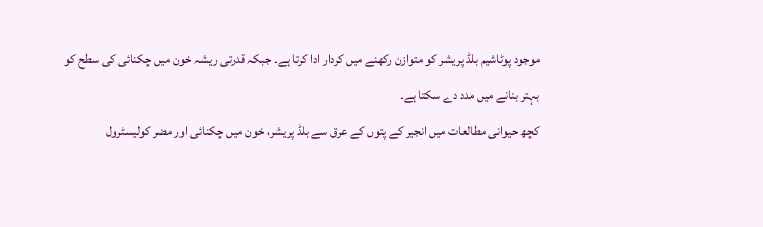موجود پوٹاشیم بلڈ پریشر کو متوازن رکھنے میں کردار ادا کرتا ہے۔ جبکہ قدرتی ریشہ خون میں چکنائی کی سطح کو بہتر بنانے میں مدد دے سکتا ہے۔
کچھ حیوانی مطالعات میں انجیر کے پتوں کے عرق سے بلڈ پریشر، خون میں چکنائی اور مضر کولیسٹرول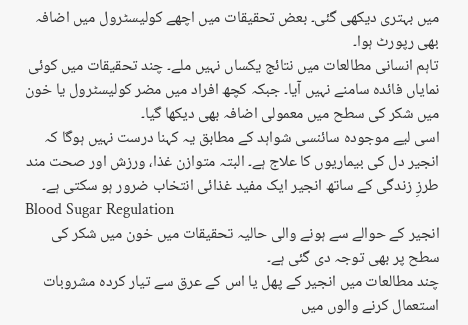میں بہتری دیکھی گئی۔ بعض تحقیقات میں اچھے کولیسٹرول میں اضافہ بھی رپورٹ ہوا۔
تاہم انسانی مطالعات میں نتائج یکساں نہیں ملے۔ چند تحقیقات میں کوئی نمایاں فائدہ سامنے نہیں آیا۔ جبکہ کچھ افراد میں مضر کولیسٹرول یا خون میں شکر کی سطح میں معمولی اضافہ بھی دیکھا گیا۔
اسی لیے موجودہ سائنسی شواہد کے مطابق یہ کہنا درست نہیں ہوگا کہ انجیر دل کی بیماریوں کا علاج ہے۔ البتہ متوازن غذا، ورزش اور صحت مند طرزِ زندگی کے ساتھ انجیر ایک مفید غذائی انتخاب ضرور ہو سکتی ہے۔
Blood Sugar Regulation
انجیر کے حوالے سے ہونے والی حالیہ تحقیقات میں خون میں شکر کی سطح پر بھی توجہ دی گئی ہے۔
چند مطالعات میں انجیر کے پھل یا اس کے عرق سے تیار کردہ مشروبات استعمال کرنے والوں میں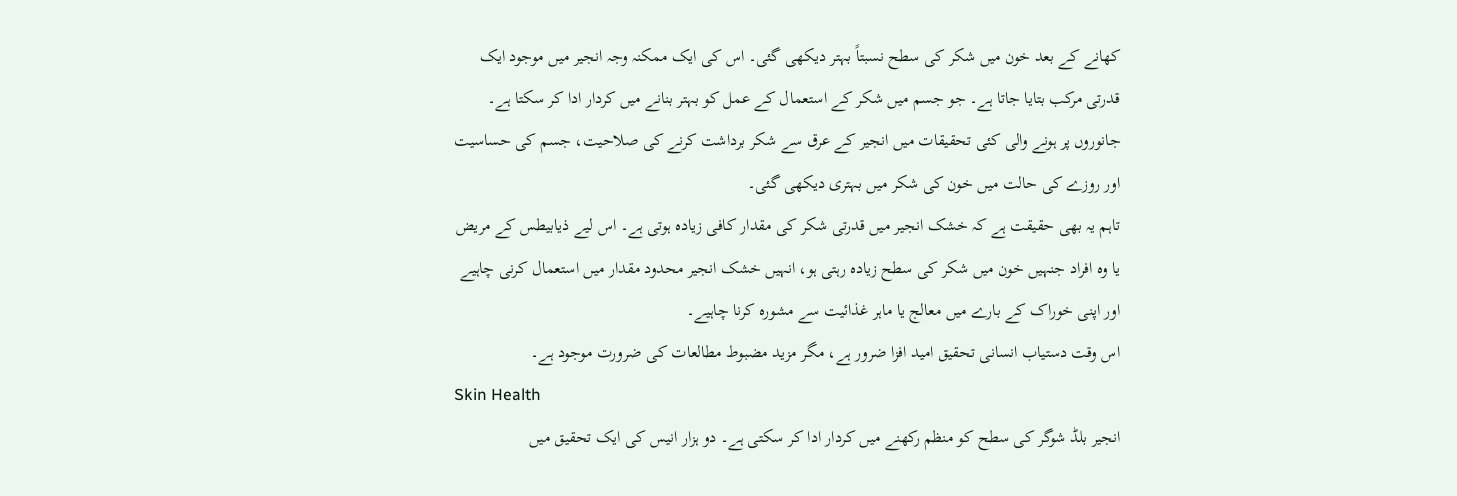کھانے کے بعد خون میں شکر کی سطح نسبتاً بہتر دیکھی گئی۔ اس کی ایک ممکنہ وجہ انجیر میں موجود ایک قدرتی مرکب بتایا جاتا ہے۔ جو جسم میں شکر کے استعمال کے عمل کو بہتر بنانے میں کردار ادا کر سکتا ہے۔
جانوروں پر ہونے والی کئی تحقیقات میں انجیر کے عرق سے شکر برداشت کرنے کی صلاحیت، جسم کی حساسیت اور روزے کی حالت میں خون کی شکر میں بہتری دیکھی گئی۔
تاہم یہ بھی حقیقت ہے کہ خشک انجیر میں قدرتی شکر کی مقدار کافی زیادہ ہوتی ہے۔ اس لیے ذیابیطس کے مریض یا وہ افراد جنہیں خون میں شکر کی سطح زیادہ رہتی ہو، انہیں خشک انجیر محدود مقدار میں استعمال کرنی چاہیے اور اپنی خوراک کے بارے میں معالج یا ماہر غذائیت سے مشورہ کرنا چاہیے۔
اس وقت دستیاب انسانی تحقیق امید افزا ضرور ہے، مگر مزید مضبوط مطالعات کی ضرورت موجود ہے۔
Skin Health
انجیر بلڈ شوگر کی سطح کو منظم رکھنے میں کردار ادا کر سکتی ہے۔ دو ہزار انیس کی ایک تحقیق میں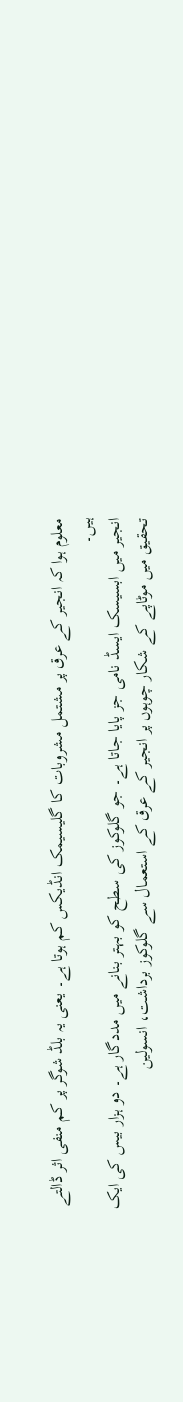معلوم ہوا کہ انجیر کے عرق پر مشتمل مشروبات کا گلیسیمک انڈیکس کم ہوتا ہے۔ یعنی یہ بلڈ شوگر پر کم منفی اثر ڈالتے ہیں۔
انجیر میں ابسیسک ایسڈ نامی جز پایا جاتا ہے۔ جو گلوکوز کی سطح کو بہتر بنانے میں مددگار ہے۔ دو ہزار بیس کی ایک تحقیق میں موٹاپے کے شکار چوہوں پر انجیر کے عرق کے استعمال سے گلوکوز برداشت، انسولین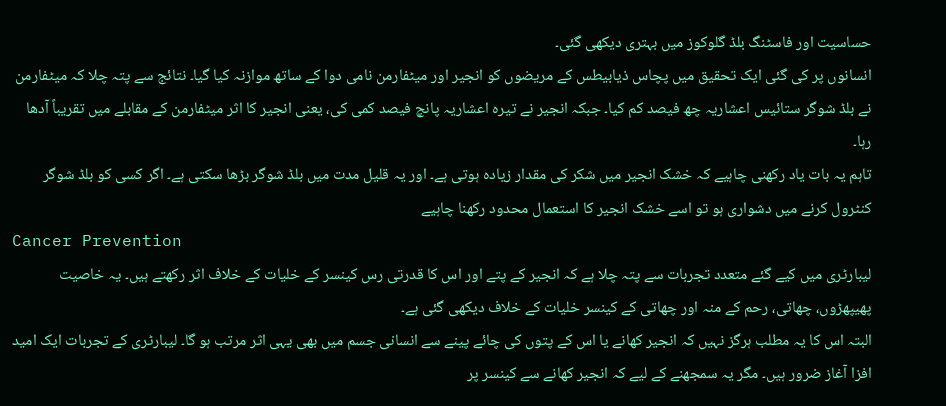حساسیت اور فاسٹنگ بلڈ گلوکوز میں بہتری دیکھی گئی۔
انسانوں پر کی گئی ایک تحقیق میں پچاس ذیابیطس کے مریضوں کو انجیر اور میٹفارمن نامی دوا کے ساتھ موازنہ کیا گیا۔ نتائج سے پتہ چلا کہ میٹفارمن نے بلڈ شوگر ستائیس اعشاریہ چھ فیصد کم کیا۔ جبکہ انجیر نے تیرہ اعشاریہ پانچ فیصد کمی کی، یعنی انجیر کا اثر میٹفارمن کے مقابلے میں تقریباً آدھا رہا۔
تاہم یہ بات یاد رکھنی چاہیے کہ خشک انجیر میں شکر کی مقدار زیادہ ہوتی ہے۔ اور یہ قلیل مدت میں بلڈ شوگر بڑھا سکتی ہے۔ اگر کسی کو بلڈ شوگر کنٹرول کرنے میں دشواری ہو تو اسے خشک انجیر کا استعمال محدود رکھنا چاہیے
Cancer Prevention
لیبارٹری میں کیے گئے متعدد تجربات سے پتہ چلا ہے کہ انجیر کے پتے اور اس کا قدرتی رس کینسر کے خلیات کے خلاف اثر رکھتے ہیں۔ یہ خاصیت پھیپھڑوں، چھاتی، رحم کے منہ اور چھاتی کے کینسر خلیات کے خلاف دیکھی گئی ہے۔
البتہ اس کا یہ مطلب ہرگز نہیں کہ انجیر کھانے یا اس کے پتوں کی چائے پینے سے انسانی جسم میں بھی یہی اثر مرتب ہو گا۔ لیبارٹری کے تجربات ایک امید افزا آغاز ضرور ہیں۔ مگر یہ سمجھنے کے لیے کہ انجیر کھانے سے کینسر پر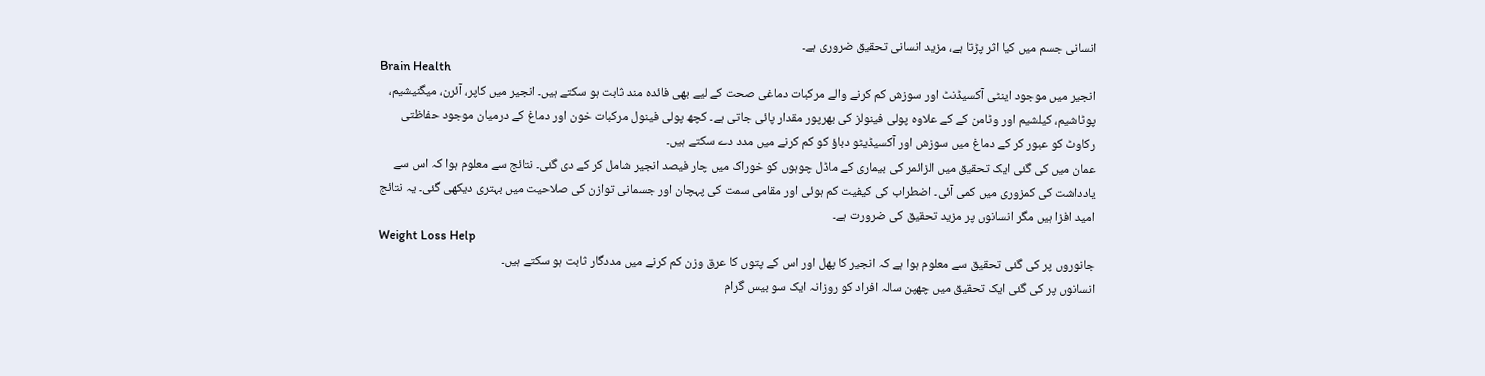انسانی جسم میں کیا اثر پڑتا ہے، مزید انسانی تحقیق ضروری ہے۔
Brain Health
انجیر میں موجود اینٹی آکسیڈنٹ اور سوزش کم کرنے والے مرکبات دماغی صحت کے لیے بھی فائدہ مند ثابت ہو سکتے ہیں۔ انجیر میں کاپر، آئرن، میگنیشیم، پوٹاشیم، کیلشیم اور وٹامن کے کے علاوہ پولی فینولز کی بھرپور مقدار پائی جاتی ہے۔ کچھ پولی فینول مرکبات خون اور دماغ کے درمیان موجود حفاظتی رکاوٹ کو عبور کر کے دماغ میں سوزش اور آکسیڈیٹو دباؤ کو کم کرنے میں مدد دے سکتے ہیں۔
عمان میں کی گئی ایک تحقیق میں الزائمر کی بیماری کے ماڈل چوہوں کو خوراک میں چار فیصد انجیر شامل کر کے دی گئی۔ نتائج سے معلوم ہوا کہ اس سے یادداشت کی کمزوری میں کمی آئی۔ اضطراب کی کیفیت کم ہوئی اور مقامی سمت کی پہچان اور جسمانی توازن کی صلاحیت میں بہتری دیکھی گئی۔ یہ نتائج امید افزا ہیں مگر انسانوں پر مزید تحقیق کی ضرورت ہے۔
Weight Loss Help
جانوروں پر کی گئی تحقیق سے معلوم ہوا ہے کہ انجیر کا پھل اور اس کے پتوں کا عرق وزن کم کرنے میں مددگار ثابت ہو سکتے ہیں۔
انسانوں پر کی گئی ایک تحقیق میں چھپن سالہ افراد کو روزانہ ایک سو بیس گرام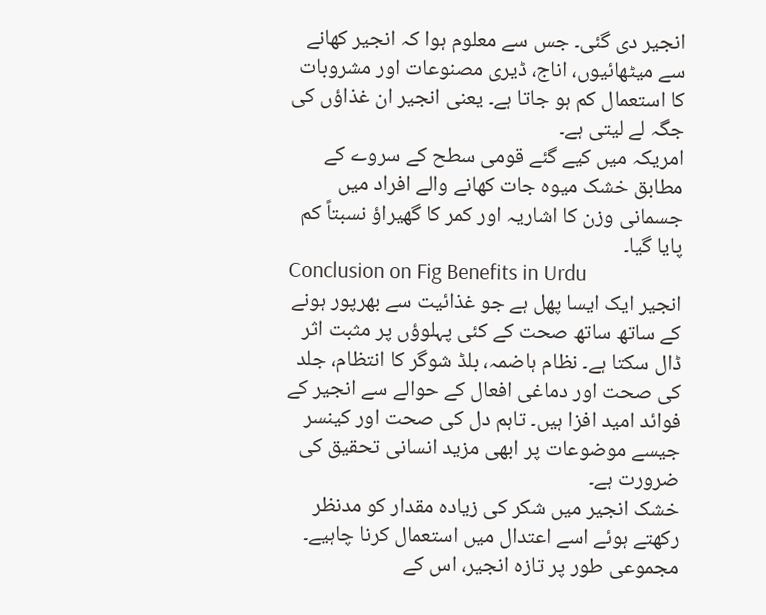انجیر دی گئی۔ جس سے معلوم ہوا کہ انجیر کھانے سے میٹھائیوں، اناج، ڈیری مصنوعات اور مشروبات کا استعمال کم ہو جاتا ہے۔ یعنی انجیر ان غذاؤں کی جگہ لے لیتی ہے۔
امریکہ میں کیے گئے قومی سطح کے سروے کے مطابق خشک میوہ جات کھانے والے افراد میں جسمانی وزن کا اشاریہ اور کمر کا گھیراؤ نسبتاً کم پایا گیا۔
Conclusion on Fig Benefits in Urdu
انجیر ایک ایسا پھل ہے جو غذائیت سے بھرپور ہونے کے ساتھ ساتھ صحت کے کئی پہلوؤں پر مثبت اثر ڈال سکتا ہے۔ نظام ہاضمہ، بلڈ شوگر کا انتظام، جلد کی صحت اور دماغی افعال کے حوالے سے انجیر کے فوائد امید افزا ہیں۔ تاہم دل کی صحت اور کینسر جیسے موضوعات پر ابھی مزید انسانی تحقیق کی ضرورت ہے۔
خشک انجیر میں شکر کی زیادہ مقدار کو مدنظر رکھتے ہوئے اسے اعتدال میں استعمال کرنا چاہیے۔ مجموعی طور پر تازہ انجیر، اس کے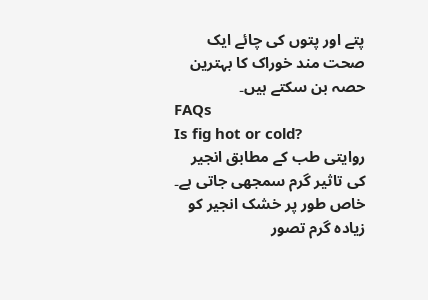پتے اور پتوں کی چائے ایک صحت مند خوراک کا بہترین حصہ بن سکتے ہیں۔
FAQs
Is fig hot or cold?
روایتی طب کے مطابق انجیر کی تاثیر گرم سمجھی جاتی ہے۔ خاص طور پر خشک انجیر کو زیادہ گرم تصور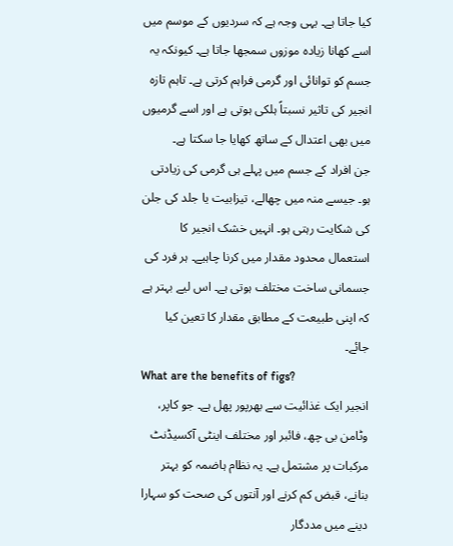کیا جاتا ہے۔ یہی وجہ ہے کہ سردیوں کے موسم میں اسے کھانا زیادہ موزوں سمجھا جاتا ہے۔ کیونکہ یہ جسم کو توانائی اور گرمی فراہم کرتی ہے۔ تاہم تازہ انجیر کی تاثیر نسبتاً ہلکی ہوتی ہے اور اسے گرمیوں میں بھی اعتدال کے ساتھ کھایا جا سکتا ہے۔
جن افراد کے جسم میں پہلے ہی گرمی کی زیادتی ہو۔ جیسے منہ میں چھالے، تیزابیت یا جلد کی جلن کی شکایت رہتی ہو۔ انہیں خشک انجیر کا استعمال محدود مقدار میں کرنا چاہیے۔ ہر فرد کی جسمانی ساخت مختلف ہوتی ہے۔ اس لیے بہتر ہے کہ اپنی طبیعت کے مطابق مقدار کا تعین کیا جائے۔
What are the benefits of figs?
انجیر ایک غذائیت سے بھرپور پھل ہے۔ جو کاپر، وٹامن بی چھ، فائبر اور مختلف اینٹی آکسیڈنٹ مرکبات پر مشتمل ہے۔ یہ نظام ہاضمہ کو بہتر بنانے، قبض کم کرنے اور آنتوں کی صحت کو سہارا دینے میں مددگار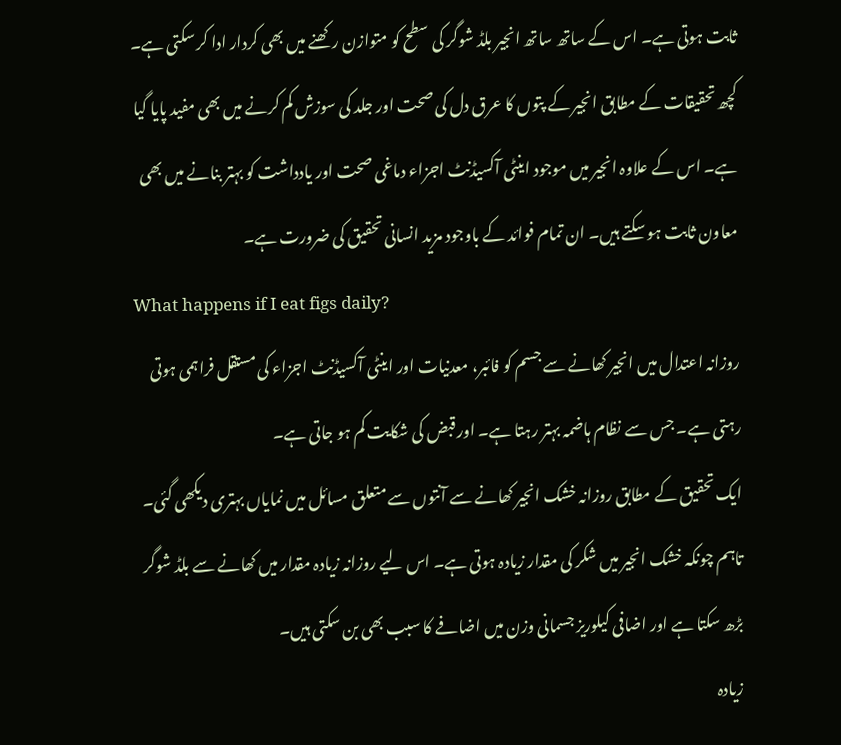ثابت ہوتی ہے۔ اس کے ساتھ ساتھ انجیر بلڈ شوگر کی سطح کو متوازن رکھنے میں بھی کردار ادا کر سکتی ہے۔
کچھ تحقیقات کے مطابق انجیر کے پتوں کا عرق دل کی صحت اور جلد کی سوزش کم کرنے میں بھی مفید پایا گیا ہے۔ اس کے علاوہ انجیر میں موجود اینٹی آکسیڈنٹ اجزاء دماغی صحت اور یادداشت کو بہتر بنانے میں بھی معاون ثابت ہو سکتے ہیں۔ ان تمام فوائد کے باوجود مزید انسانی تحقیق کی ضرورت ہے۔
What happens if I eat figs daily?
روزانہ اعتدال میں انجیر کھانے سے جسم کو فائبر، معدنیات اور اینٹی آکسیڈنٹ اجزاء کی مستقل فراہمی ہوتی رہتی ہے۔ جس سے نظام ہاضمہ بہتر رہتا ہے۔ اور قبض کی شکایت کم ہو جاتی ہے۔
ایک تحقیق کے مطابق روزانہ خشک انجیر کھانے سے آنتوں سے متعلق مسائل میں نمایاں بہتری دیکھی گئی۔ تاہم چونکہ خشک انجیر میں شکر کی مقدار زیادہ ہوتی ہے۔ اس لیے روزانہ زیادہ مقدار میں کھانے سے بلڈ شوگر بڑھ سکتا ہے اور اضافی کیلوریز جسمانی وزن میں اضافے کا سبب بھی بن سکتی ہیں۔
زیادہ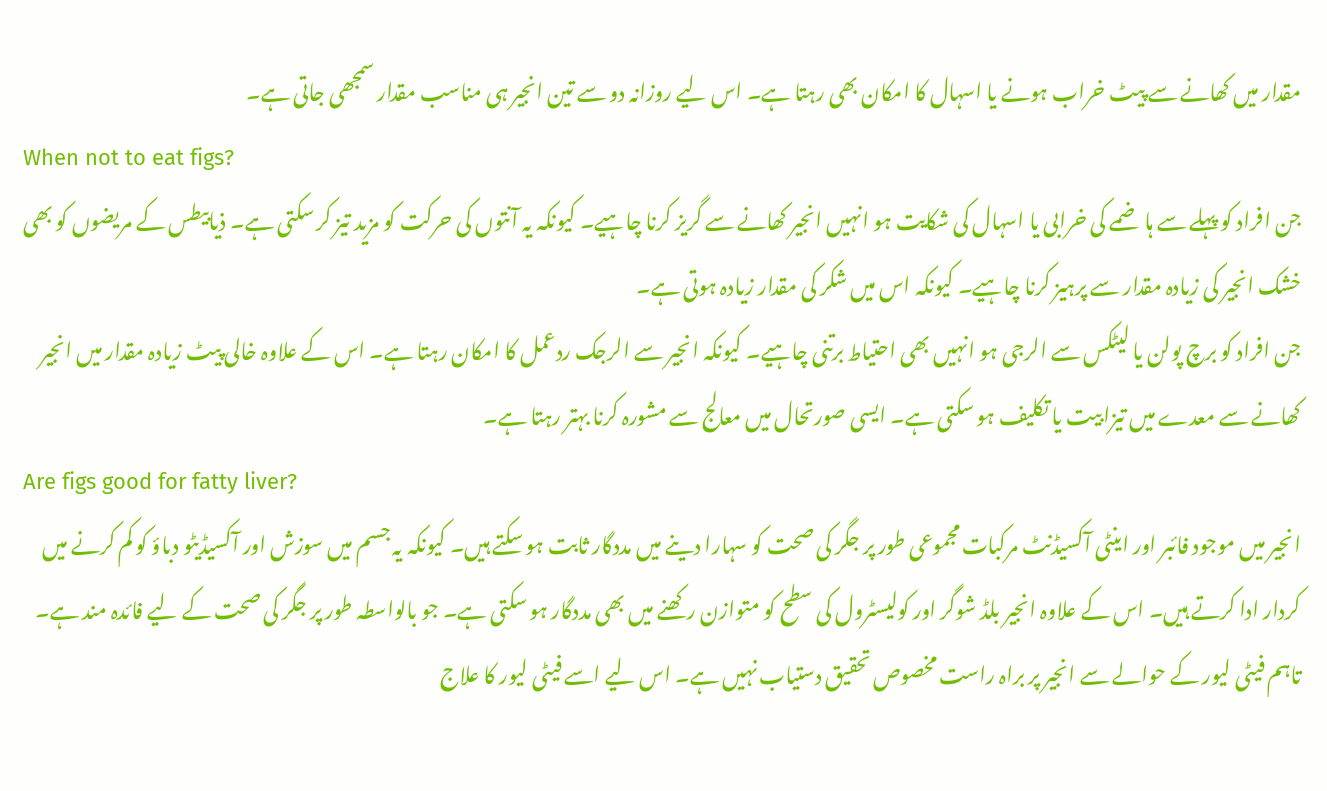مقدار میں کھانے سے پیٹ خراب ہونے یا اسہال کا امکان بھی رہتا ہے۔ اس لیے روزانہ دو سے تین انجیر ہی مناسب مقدار سمجھی جاتی ہے۔
When not to eat figs?
جن افراد کو پہلے سے ہاضمے کی خرابی یا اسہال کی شکایت ہو انہیں انجیر کھانے سے گریز کرنا چاہیے۔ کیونکہ یہ آنتوں کی حرکت کو مزید تیز کر سکتی ہے۔ ذیابیطس کے مریضوں کو بھی خشک انجیر کی زیادہ مقدار سے پرہیز کرنا چاہیے۔ کیونکہ اس میں شکر کی مقدار زیادہ ہوتی ہے۔
جن افراد کو برچ پولن یا لیٹکس سے الرجی ہو انہیں بھی احتیاط برتنی چاہیے۔ کیونکہ انجیر سے الرجک ردعمل کا امکان رہتا ہے۔ اس کے علاوہ خالی پیٹ زیادہ مقدار میں انجیر کھانے سے معدے میں تیزابیت یا تکلیف ہو سکتی ہے۔ ایسی صورتحال میں معالج سے مشورہ کرنا بہتر رہتا ہے۔
Are figs good for fatty liver?
انجیر میں موجود فائبر اور اینٹی آکسیڈنٹ مرکبات مجموعی طور پر جگر کی صحت کو سہارا دینے میں مددگار ثابت ہو سکتے ہیں۔ کیونکہ یہ جسم میں سوزش اور آکسیڈیٹو دباؤ کو کم کرنے میں کردار ادا کرتے ہیں۔ اس کے علاوہ انجیر بلڈ شوگر اور کولیسٹرول کی سطح کو متوازن رکھنے میں بھی مددگار ہو سکتی ہے۔ جو بالواسطہ طور پر جگر کی صحت کے لیے فائدہ مند ہے۔
تاہم فیٹی لیور کے حوالے سے انجیر پر براہ راست مخصوص تحقیق دستیاب نہیں ہے۔ اس لیے اسے فیٹی لیور کا علاج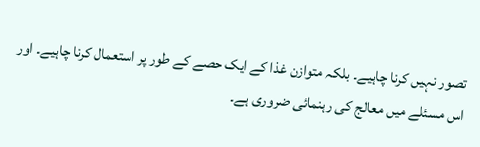تصور نہیں کرنا چاہیے۔ بلکہ متوازن غذا کے ایک حصے کے طور پر استعمال کرنا چاہیے۔ اور اس مسئلے میں معالج کی رہنمائی ضروری ہے۔